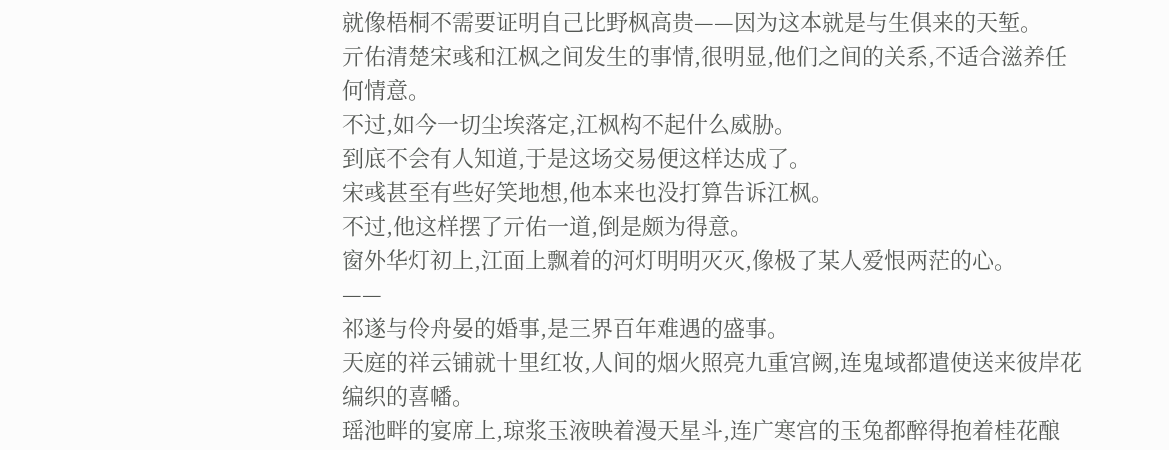就像梧桐不需要证明自己比野枫高贵——因为这本就是与生俱来的天堑。
亓佑清楚宋彧和江枫之间发生的事情,很明显,他们之间的关系,不适合滋养任何情意。
不过,如今一切尘埃落定,江枫构不起什么威胁。
到底不会有人知道,于是这场交易便这样达成了。
宋彧甚至有些好笑地想,他本来也没打算告诉江枫。
不过,他这样摆了亓佑一道,倒是颇为得意。
窗外华灯初上,江面上飘着的河灯明明灭灭,像极了某人爱恨两茫的心。
——
祁遂与伶舟晏的婚事,是三界百年难遇的盛事。
天庭的祥云铺就十里红妆,人间的烟火照亮九重宫阙,连鬼域都遣使送来彼岸花编织的喜幡。
瑶池畔的宴席上,琼浆玉液映着漫天星斗,连广寒宫的玉兔都醉得抱着桂花酿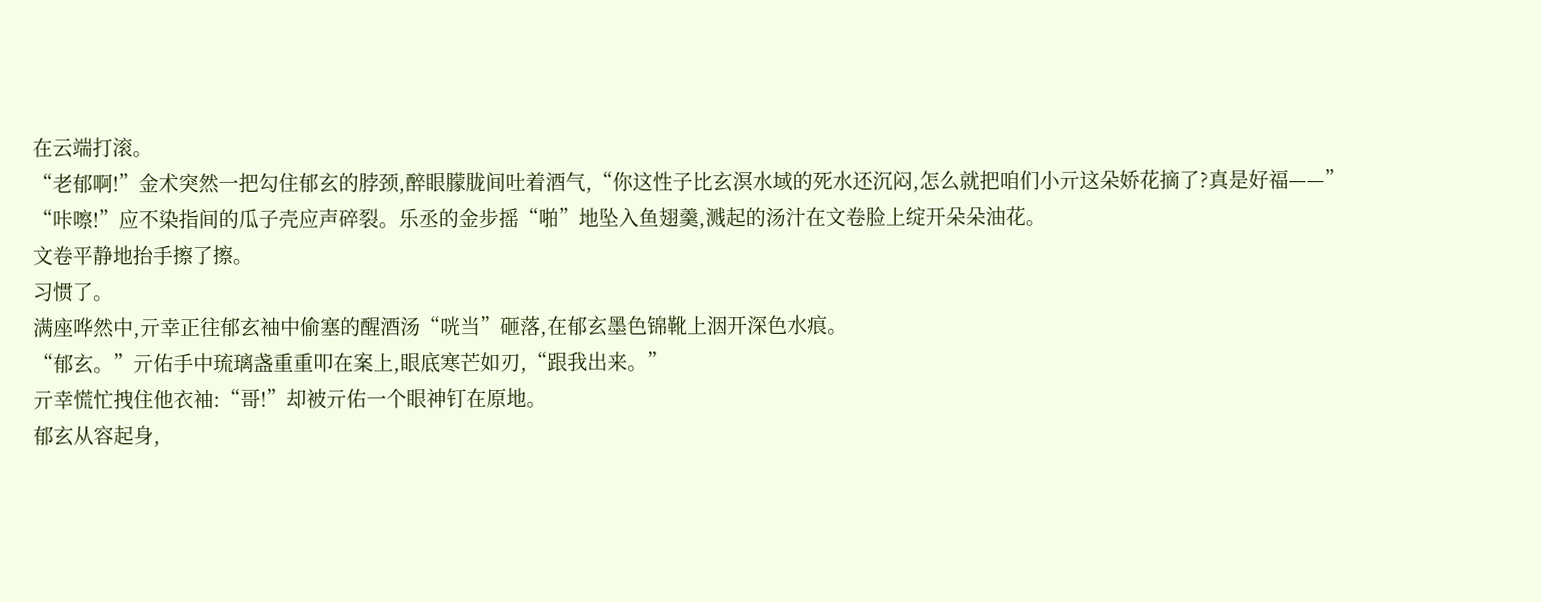在云端打滚。
“老郁啊!”金术突然一把勾住郁玄的脖颈,醉眼朦胧间吐着酒气,“你这性子比玄溟水域的死水还沉闷,怎么就把咱们小亓这朵娇花摘了?真是好福——”
“咔嚓!”应不染指间的瓜子壳应声碎裂。乐丞的金步摇“啪”地坠入鱼翅羹,溅起的汤汁在文卷脸上绽开朵朵油花。
文卷平静地抬手擦了擦。
习惯了。
满座哗然中,亓幸正往郁玄袖中偷塞的醒酒汤“咣当”砸落,在郁玄墨色锦靴上洇开深色水痕。
“郁玄。”亓佑手中琉璃盏重重叩在案上,眼底寒芒如刃,“跟我出来。”
亓幸慌忙拽住他衣袖:“哥!”却被亓佑一个眼神钉在原地。
郁玄从容起身,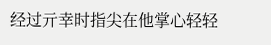经过亓幸时指尖在他掌心轻轻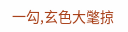一勾,玄色大氅掠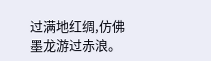过满地红绸,仿佛墨龙游过赤浪。